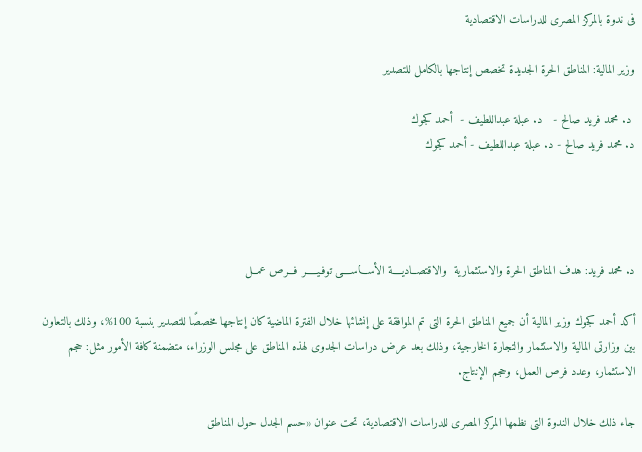فى ندوة بالمركز المصرى للدراسات الاقتصادية

وزير المالية: المناطق الحرة الجديدة تخصص إنتاجها بالكامل للتصدير

 د. محمد فريد صالح -   د. عبلة عبداللطيف -  أحمد كجوك
د. محمد فريد صالح - د. عبلة عبداللطيف - أحمد كجوك




د. محمد فريد: هدف المناطق الحرة والاستثمارية  والاقتصــاديــــة الأســـاســــى توفـيـــــر فـــرص عمــل

أكد أحمد كجوك وزير المالية أن جميع المناطق الحرة التى تم الموافقة على إنشائها خلال الفترة الماضية كان إنتاجها مخصصًا للتصدير بنسبة 100%، وذلك بالتعاون بين وزارتى المالية والاستثمار والتجارة الخارجية، وذلك بعد عرض دراسات الجدوى لهذه المناطق على مجلس الوزراء، متضمنة كافة الأمور مثل: حجم الاستثمار، وعدد فرص العمل، وحجم الإنتاج.

جاء ذلك خلال الندوة التى نظمها المركز المصرى للدراسات الاقتصادية، تحت عنوان «حسم الجدل حول المناطق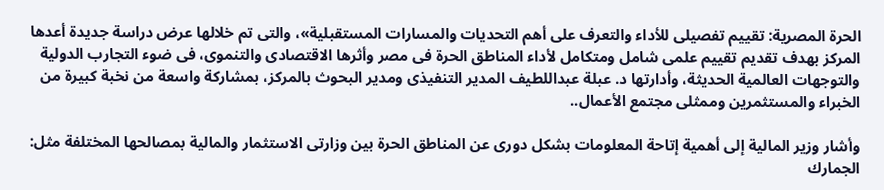الحرة المصرية: تقييم تفصيلى للأداء والتعرف على أهم التحديات والمسارات المستقبلية»، والتى تم خلالها عرض دراسة جديدة أعدها المركز بهدف تقديم تقييم علمى شامل ومتكامل لأداء المناطق الحرة فى مصر وأثرها الاقتصادى والتنموى، فى ضوء التجارب الدولية والتوجهات العالمية الحديثة، وأدارتها د. عبلة عبداللطيف المدير التنفيذى ومدير البحوث بالمركز، بمشاركة واسعة من نخبة كبيرة من الخبراء والمستثمرين وممثلى مجتمع الأعمال..

وأشار وزير المالية إلى أهمية إتاحة المعلومات بشكل دورى عن المناطق الحرة بين وزارتى الاستثمار والمالية بمصالحها المختلفة مثل: الجمارك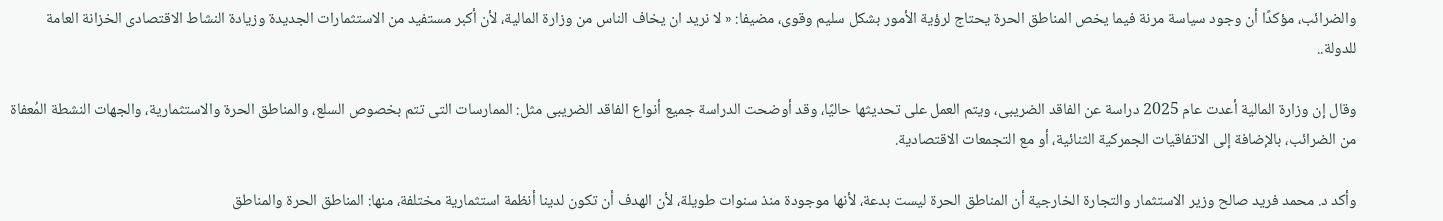والضرائب، مؤكدًا أن وجود سياسة مرنة فيما يخص المناطق الحرة يحتاج لرؤية الأمور بشكل سليم وقوى، مضيفا: « لا نريد ان يخاف الناس من وزارة المالية، لأن أكبر مستفيد من الاستثمارات الجديدة وزيادة النشاط الاقتصادى الخزانة العامة للدولة..

وقال إن وزارة المالية أعدت عام 2025 دراسة عن الفاقد الضريبى، ويتم العمل على تحديثها حاليًا، وقد أوضحت الدراسة جميع أنواع الفاقد الضريبى مثل: الممارسات التى تتم بخصوص السلع، والمناطق الحرة والاستثمارية، والجهات النشطة المُعفاة من الضرائب، بالإضافة إلى الاتفاقيات الجمركية الثنائية، أو مع التجمعات الاقتصادية.

وأكد د. محمد فريد صالح وزير الاستثمار والتجارة الخارجية أن المناطق الحرة ليست بدعة، لأنها موجودة منذ سنوات طويلة، لأن الهدف أن تكون لدينا أنظمة استثمارية مختلفة، منها: المناطق الحرة والمناطق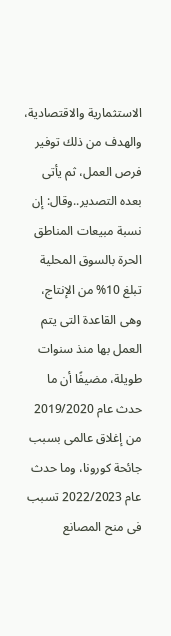الاستثمارية والاقتصادية، والهدف من ذلك توفير فرص العمل، ثم يأتى بعده التصدير..وقال: إن نسبة مبيعات المناطق الحرة بالسوق المحلية تبلغ 10% من الإنتاج، وهى القاعدة التى يتم العمل بها منذ سنوات طويلة، مضيفًا أن ما حدث عام 2019/2020 من إغلاق عالمى بسبب جائحة كورونا، وما حدث عام 2022/2023 تسبب فى منح المصانع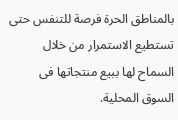بالمناطق الحرة فرصة للتنفس حتى تستطيع الاستمرار من خلال السماح لها ببيع منتجاتها فى السوق المحلية.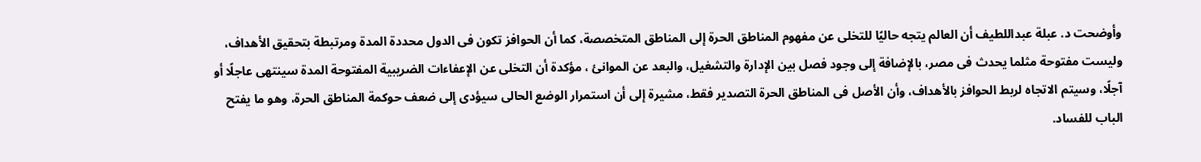وأوضحت د. عبلة عبداللطيف أن العالم يتجه حاليًا للتخلى عن مفهوم المناطق الحرة إلى المناطق المتخصصة، كما أن الحوافز تكون فى الدول محددة المدة ومرتبطة بتحقيق الأهداف، وليست مفتوحة مثلما يحدث فى مصر، بالإضافة إلى وجود فصل بين الإدارة والتشغيل، والبعد عن الموانئ ، مؤكدة أن التخلى عن الإعفاءات الضريبية المفتوحة المدة سينتهى عاجلًا أو آجلًا، وسيتم الاتجاه لربط الحوافز بالأهداف، وأن الأصل فى المناطق الحرة التصدير فقط، مشيرة إلى أن استمرار الوضع الحالى سيؤدى إلى ضعف حوكمة المناطق الحرة، وهو ما يفتح الباب للفساد.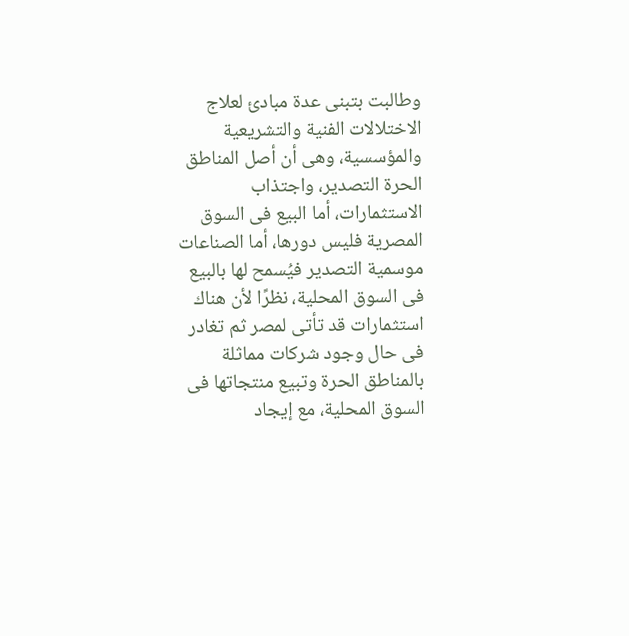وطالبت بتبنى عدة مبادئ لعلاج الاختلالات الفنية والتشريعية والمؤسسية، وهى أن أصل المناطق الحرة التصدير، واجتذاب الاستثمارات، أما البيع فى السوق المصرية فليس دورها، أما الصناعات موسمية التصدير فيُسمح لها بالبيع فى السوق المحلية، نظرًا لأن هناك استثمارات قد تأتى لمصر ثم تغادر فى حال وجود شركات مماثلة بالمناطق الحرة وتبيع منتجاتها فى السوق المحلية، مع إيجاد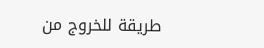طريقة للخروج من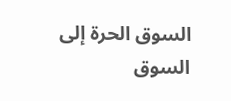السوق الحرة إلى السوق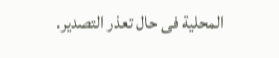المحلية فى حال تعذر التصدير.